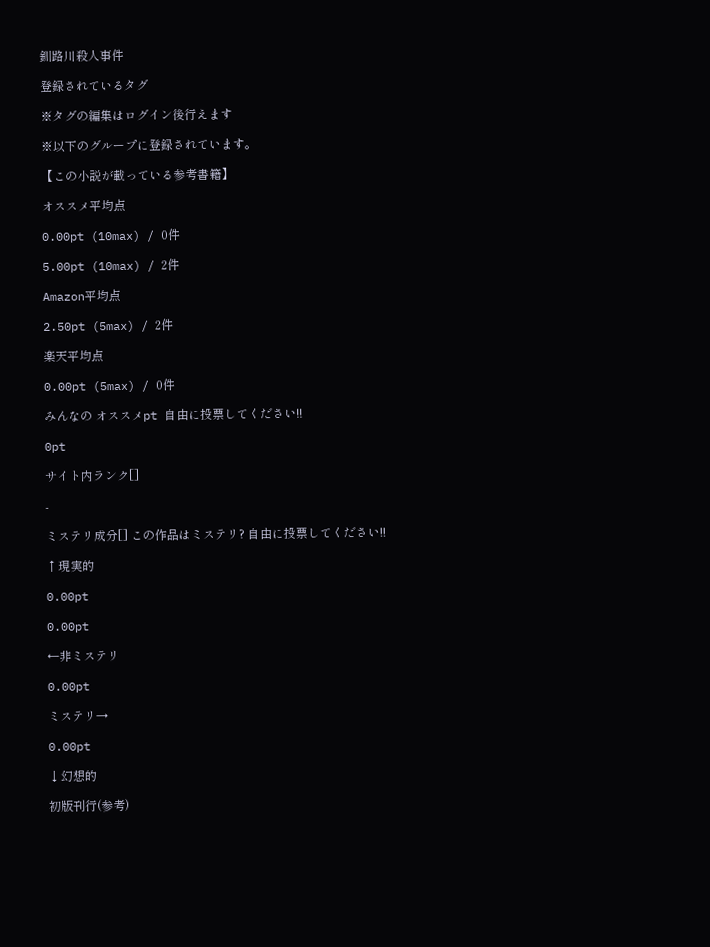釧路川殺人事件

登録されているタグ

※タグの編集はログイン後行えます

※以下のグループに登録されています。

【この小説が載っている参考書籍】

オススメ平均点

0.00pt (10max) / 0件

5.00pt (10max) / 2件

Amazon平均点

2.50pt (5max) / 2件

楽天平均点

0.00pt (5max) / 0件

みんなの オススメpt 自由に投票してください!!

0pt

サイト内ランク[]

-

ミステリ成分[] この作品はミステリ? 自由に投票してください!!

↑現実的

0.00pt

0.00pt

←非ミステリ

0.00pt

ミステリ→

0.00pt

↓幻想的

初版刊行(参考)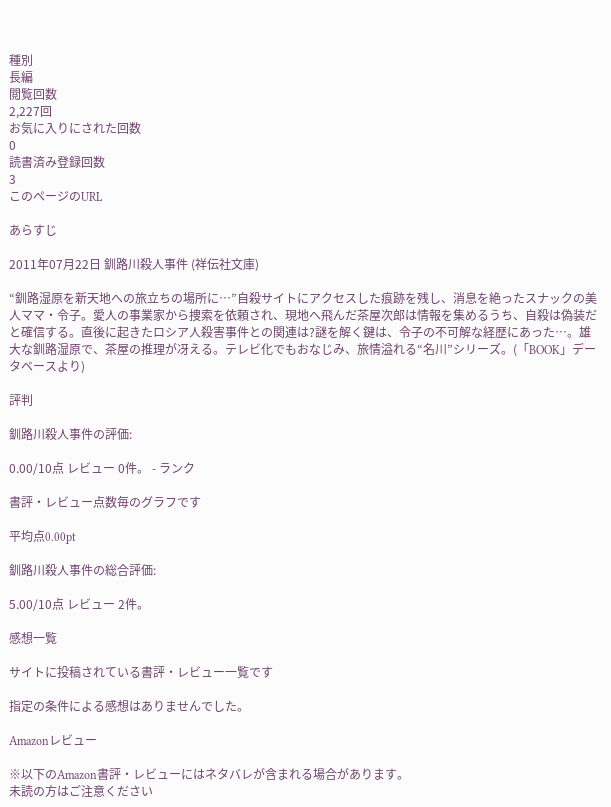種別
長編
閲覧回数
2,227回
お気に入りにされた回数
0
読書済み登録回数
3
このページのURL

あらすじ

2011年07月22日 釧路川殺人事件 (祥伝社文庫)

“釧路湿原を新天地への旅立ちの場所に…”自殺サイトにアクセスした痕跡を残し、消息を絶ったスナックの美人ママ・令子。愛人の事業家から捜索を依頼され、現地へ飛んだ茶屋次郎は情報を集めるうち、自殺は偽装だと確信する。直後に起きたロシア人殺害事件との関連は?謎を解く鍵は、令子の不可解な経歴にあった…。雄大な釧路湿原で、茶屋の推理が冴える。テレビ化でもおなじみ、旅情溢れる“名川”シリーズ。(「BOOK」データベースより)

評判

釧路川殺人事件の評価:

0.00/10点 レビュー 0件。 - ランク

書評・レビュー点数毎のグラフです

平均点0.00pt

釧路川殺人事件の総合評価:

5.00/10点 レビュー 2件。

感想一覧

サイトに投稿されている書評・レビュー一覧です

指定の条件による感想はありませんでした。

Amazonレビュー

※以下のAmazon書評・レビューにはネタバレが含まれる場合があります。
未読の方はご注意ください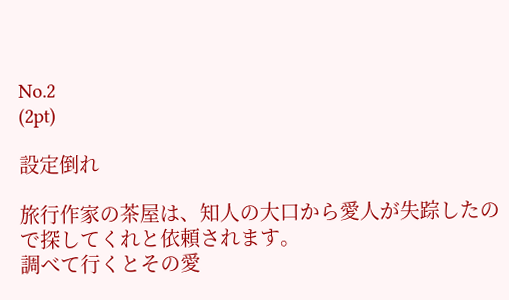No.2
(2pt)

設定倒れ

旅行作家の茶屋は、知人の大口から愛人が失踪したので探してくれと依頼されます。
調べて行くとその愛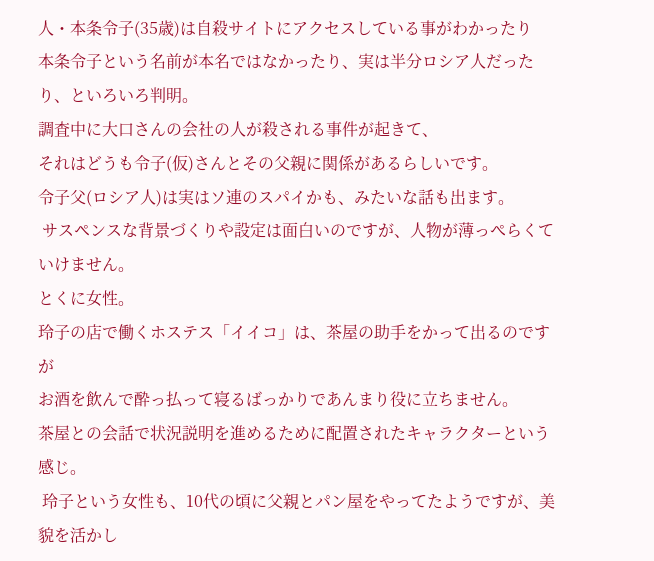人・本条令子(35歳)は自殺サイトにアクセスしている事がわかったり
本条令子という名前が本名ではなかったり、実は半分ロシア人だったり、といろいろ判明。
調査中に大口さんの会社の人が殺される事件が起きて、
それはどうも令子(仮)さんとその父親に関係があるらしいです。
令子父(ロシア人)は実はソ連のスパイかも、みたいな話も出ます。
 サスペンスな背景づくりや設定は面白いのですが、人物が薄っぺらくていけません。
とくに女性。
玲子の店で働くホステス「イイコ」は、茶屋の助手をかって出るのですが
お酒を飲んで酔っ払って寝るばっかりであんまり役に立ちません。
茶屋との会話で状況説明を進めるために配置されたキャラクターという感じ。
 玲子という女性も、10代の頃に父親とパン屋をやってたようですが、美貌を活かし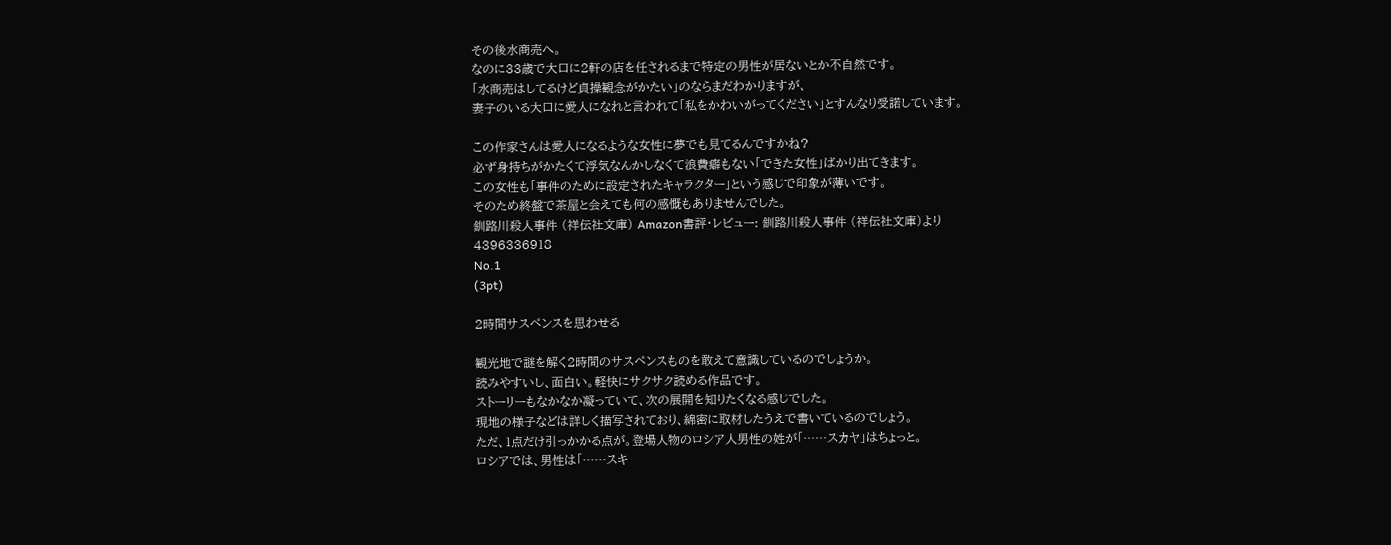その後水商売へ。
なのに33歳で大口に2軒の店を任されるまで特定の男性が居ないとか不自然です。
「水商売はしてるけど貞操観念がかたい」のならまだわかりますが、
妻子のいる大口に愛人になれと言われて「私をかわいがってください」とすんなり受諾しています。

この作家さんは愛人になるような女性に夢でも見てるんですかね?
必ず身持ちがかたくて浮気なんかしなくて浪費癖もない「できた女性」ばかり出てきます。
この女性も「事件のために設定されたキャラクター」という感じで印象が薄いです。
そのため終盤で茶屋と会えても何の感慨もありませんでした。
釧路川殺人事件 (祥伝社文庫) Amazon書評・レビュー: 釧路川殺人事件 (祥伝社文庫)より
4396336918
No.1
(3pt)

2時間サスペンスを思わせる

観光地で謎を解く2時間のサスペンスものを敢えて意識しているのでしょうか。
読みやすいし、面白い。軽快にサクサク読める作品です。
ストーリーもなかなか凝っていて、次の展開を知りたくなる感じでした。
現地の様子などは詳しく描写されており、綿密に取材したうえで書いているのでしょう。
ただ、1点だけ引っかかる点が。登場人物のロシア人男性の姓が「……スカヤ」はちょっと。
ロシアでは、男性は「……スキ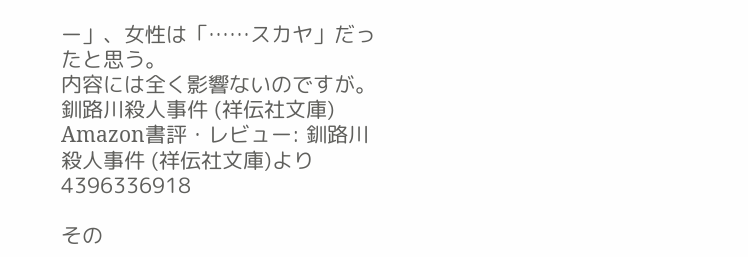ー」、女性は「……スカヤ」だったと思う。
内容には全く影響ないのですが。
釧路川殺人事件 (祥伝社文庫) Amazon書評・レビュー: 釧路川殺人事件 (祥伝社文庫)より
4396336918

その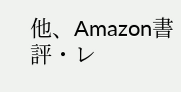他、Amazon書評・レ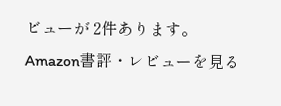ビューが 2件あります。
Amazon書評・レビューを見る